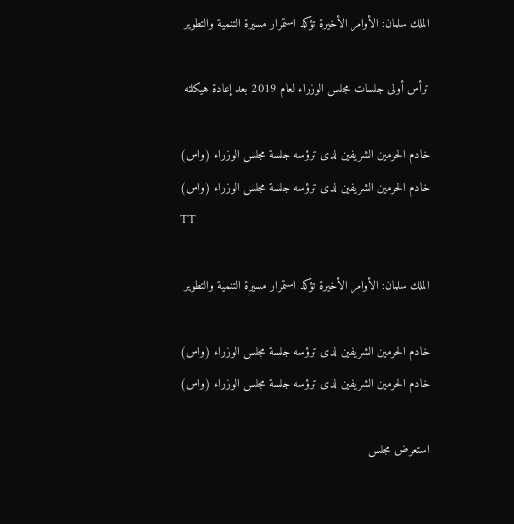الملك سلمان: الأوامر الأخيرة تؤكد استمرار مسيرة التنمية والتطوير

ترأس أولى جلسات مجلس الوزراء لعام 2019 بعد إعادة هيكلته

خادم الحرمين الشريفين لدى ترؤسه جلسة مجلس الوزراء (واس)
خادم الحرمين الشريفين لدى ترؤسه جلسة مجلس الوزراء (واس)
TT

الملك سلمان: الأوامر الأخيرة تؤكد استمرار مسيرة التنمية والتطوير

خادم الحرمين الشريفين لدى ترؤسه جلسة مجلس الوزراء (واس)
خادم الحرمين الشريفين لدى ترؤسه جلسة مجلس الوزراء (واس)

استعرض مجلس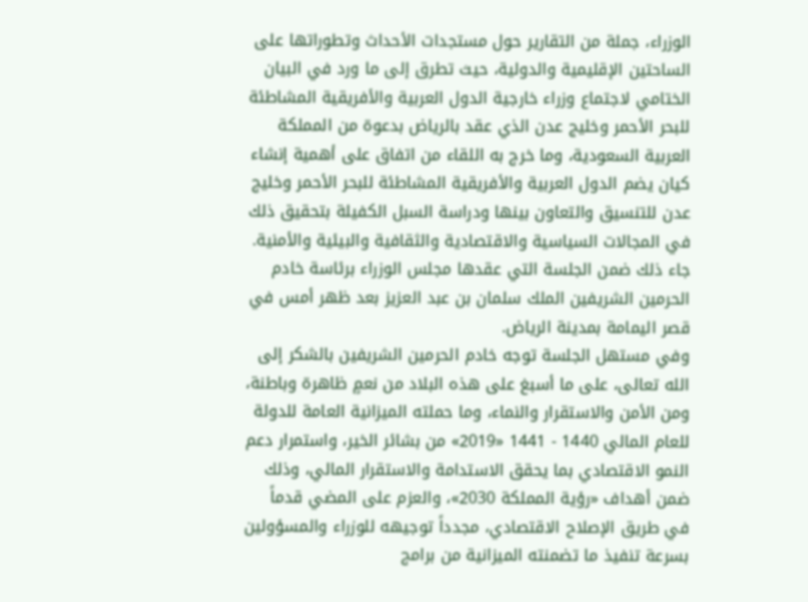الوزراء، جملة من التقارير حول مستجدات الأحداث وتطوراتها على الساحتين الإقليمية والدولية، حيث تطرق إلى ما ورد في البيان الختامي لاجتماع وزراء خارجية الدول العربية والأفريقية المشاطئة للبحر الأحمر وخليج عدن الذي عقد بالرياض بدعوة من المملكة العربية السعودية، وما خرج به اللقاء من اتفاق على أهمية إنشاء كيان يضم الدول العربية والأفريقية المشاطئة للبحر الأحمر وخليج عدن للتنسيق والتعاون بينها ودراسة السبل الكفيلة بتحقيق ذلك في المجالات السياسية والاقتصادية والثقافية والبيئية والأمنية.
جاء ذلك ضمن الجلسة التي عقدها مجلس الوزراء برئاسة خادم الحرمين الشريفين الملك سلمان بن عبد العزيز بعد ظهر أمس في قصر اليمامة بمدينة الرياض.
وفي مستهل الجلسة توجه خادم الحرمين الشريفين بالشكر إلى الله تعالى، على ما أسبغ على هذه البلاد من نعمٍ ظاهرة وباطنة، ومن الأمن والاستقرار والنماء، وما حملته الميزانية العامة للدولة للعام المالي 1440 - 1441 «2019» من بشائر الخير، واستمرار دعم النمو الاقتصادي بما يحقق الاستدامة والاستقرار المالي، وذلك ضمن أهداف «رؤية المملكة 2030»، والعزم على المضي قدماً في طريق الإصلاح الاقتصادي، مجدداً توجيهه للوزراء والمسؤولين بسرعة تنفيذ ما تضمنته الميزانية من برامج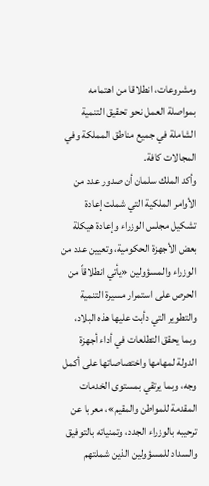ومشروعات، انطلاقا من اهتمامه بمواصلة العمل نحو تحقيق التنمية الشاملة في جميع مناطق المملكة وفي المجالات كافة.
وأكد الملك سلمان أن صدور عدد من الأوامر الملكية التي شملت إعادة تشكيل مجلس الوزراء وإعادة هيكلة بعض الأجهزة الحكومية، وتعيين عدد من الوزراء والمسؤولين «يأتي انطلاقاً من الحرص على استمرار مسيرة التنمية والتطوير التي دأبت عليها هذه البلاد، وبما يحقق التطلعات في أداء أجهزة الدولة لمهامها واختصاصاتها على أكمل وجه، وبما يرتقي بمستوى الخدمات المقدمة للمواطن والمقيم»، معربا عن ترحيبه بالوزراء الجدد، وتمنياته بالتوفيق والسداد للمسؤولين الذين شملتهم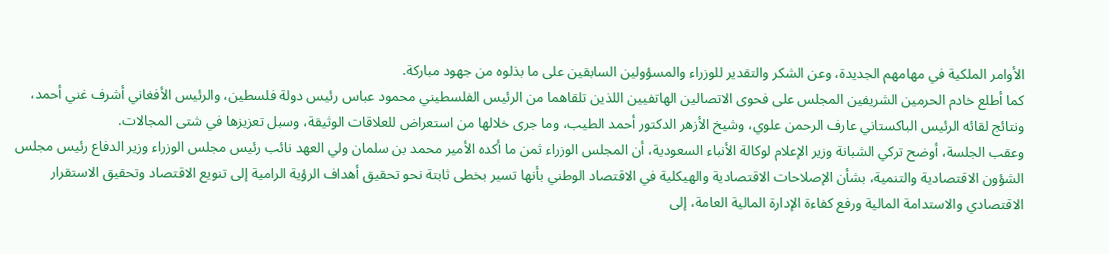الأوامر الملكية في مهامهم الجديدة، وعن الشكر والتقدير للوزراء والمسؤولين السابقين على ما بذلوه من جهود مباركة.
كما أطلع خادم الحرمين الشريفين المجلس على فحوى الاتصالين الهاتفيين اللذين تلقاهما من الرئيس الفلسطيني محمود عباس رئيس دولة فلسطين، والرئيس الأفغاني أشرف غني أحمد، ونتائج لقائه الرئيس الباكستاني عارف الرحمن علوي، وشيخ الأزهر الدكتور أحمد الطيب، وما جرى خلالها من استعراض للعلاقات الوثيقة، وسبل تعزيزها في شتى المجالات.
وعقب الجلسة، أوضح تركي الشبانة وزير الإعلام لوكالة الأنباء السعودية، أن المجلس الوزراء ثمن ما أكده الأمير محمد بن سلمان ولي العهد نائب رئيس مجلس الوزراء وزير الدفاع رئيس مجلس الشؤون الاقتصادية والتنمية، بشأن الإصلاحات الاقتصادية والهيكلية في الاقتصاد الوطني بأنها تسير بخطى ثابتة نحو تحقيق أهداف الرؤية الرامية إلى تنويع الاقتصاد وتحقيق الاستقرار الاقتصادي والاستدامة المالية ورفع كفاءة الإدارة المالية العامة، إلى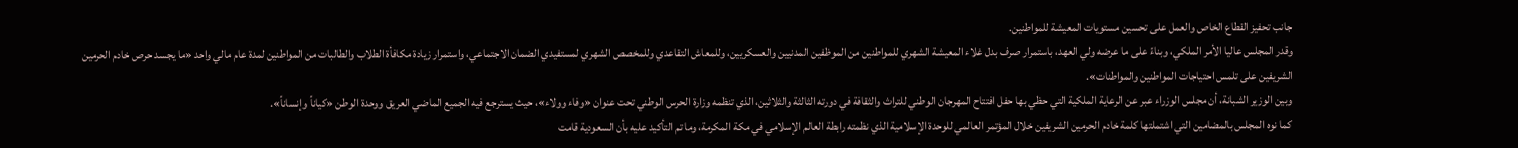جانب تحفيز القطاع الخاص والعمل على تحسين مستويات المعيشة للمواطنين.
وقدر المجلس عاليا الأمر الملكي، وبناءً على ما عرضه ولي العهد، باستمرار صرف بدل غلاء المعيشة الشهري للمواطنين من الموظفين المدنيين والعسكريين، وللمعاش التقاعدي وللمخصص الشهري لمستفيدي الضمان الاجتماعي، واستمرار زيادة مكافأة الطلاب والطالبات من المواطنين لمدة عام مالي واحد «ما يجسد حرص خادم الحرمين الشريفين على تلمس احتياجات المواطنين والمواطنات».
وبين الوزير الشبانة، أن مجلس الوزراء عبر عن الرعاية الملكية التي حظي بها حفل افتتاح المهرجان الوطني للتراث والثقافة في دورته الثالثة والثلاثين، الذي تنظمه وزارة الحرس الوطني تحت عنوان «وفاء وولاء»، حيث يسترجع فيه الجميع الماضي العريق ووحدة الوطن «كياناً وإنساناً».
كما نوه المجلس بالمضامين التي اشتملتها كلمة خادم الحرمين الشريفين خلال المؤتمر العالمي للوحدة الإسلامية الذي نظمته رابطة العالم الإسلامي في مكة المكرمة، وما تم التأكيد عليه بأن السعودية قامت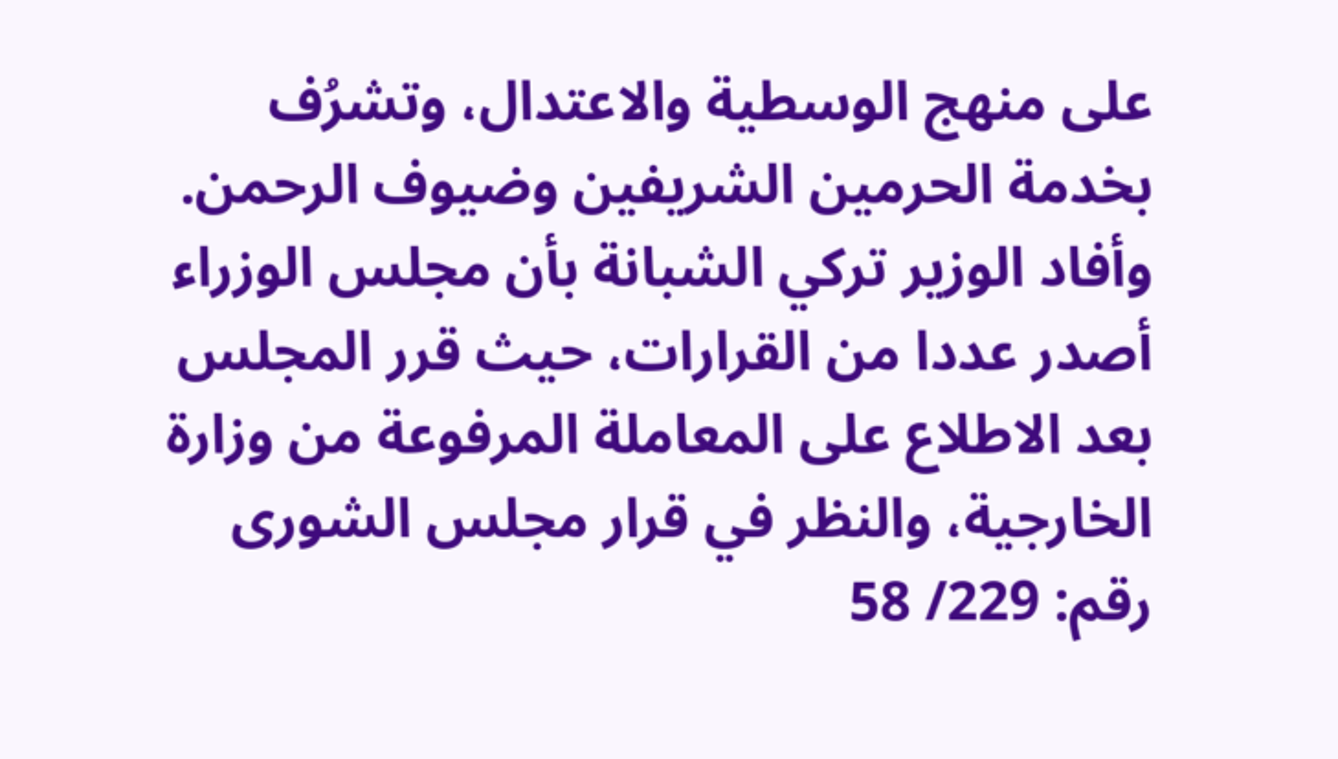على منهج الوسطية والاعتدال، وتشرُف بخدمة الحرمين الشريفين وضيوف الرحمن.
وأفاد الوزير تركي الشبانة بأن مجلس الوزراء أصدر عددا من القرارات، حيث قرر المجلس بعد الاطلاع على المعاملة المرفوعة من وزارة الخارجية، والنظر في قرار مجلس الشورى رقم: 229/ 58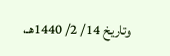وتاريخ 14/ 2/ 1440هـ،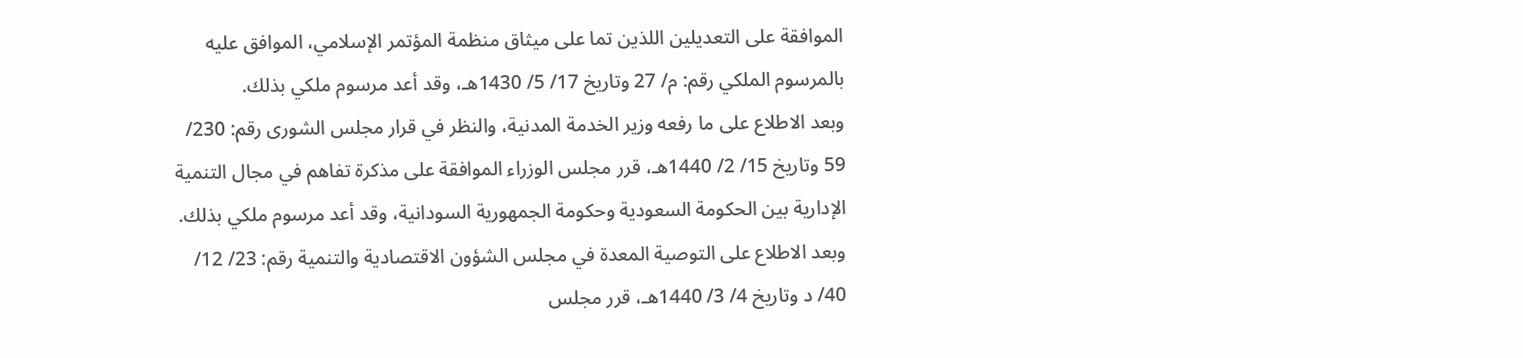الموافقة على التعديلين اللذين تما على ميثاق منظمة المؤتمر الإسلامي، الموافق عليه بالمرسوم الملكي رقم: م/ 27 وتاريخ 17/ 5/ 1430هـ، وقد أعد مرسوم ملكي بذلك.
وبعد الاطلاع على ما رفعه وزير الخدمة المدنية، والنظر في قرار مجلس الشورى رقم: 230/ 59 وتاريخ 15/ 2/ 1440هـ، قرر مجلس الوزراء الموافقة على مذكرة تفاهم في مجال التنمية الإدارية بين الحكومة السعودية وحكومة الجمهورية السودانية، وقد أعد مرسوم ملكي بذلك.
وبعد الاطلاع على التوصية المعدة في مجلس الشؤون الاقتصادية والتنمية رقم: 23/ 12/ 40/ د وتاريخ 4/ 3/ 1440هـ، قرر مجلس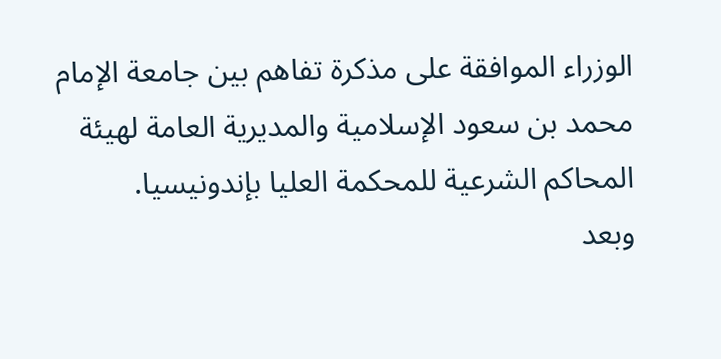الوزراء الموافقة على مذكرة تفاهم بين جامعة الإمام محمد بن سعود الإسلامية والمديرية العامة لهيئة المحاكم الشرعية للمحكمة العليا بإندونيسيا.
وبعد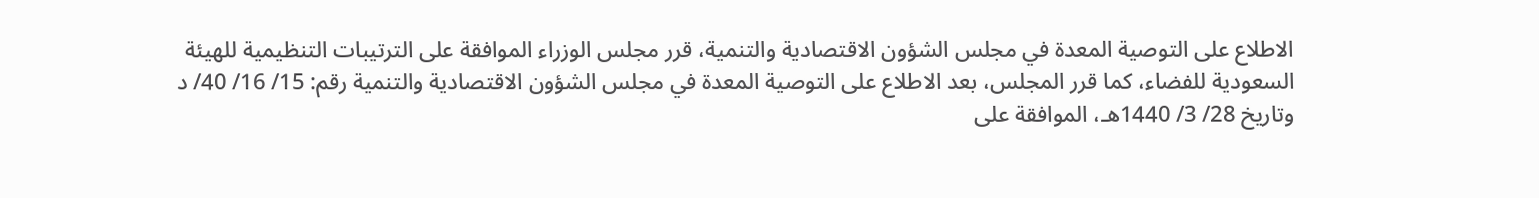الاطلاع على التوصية المعدة في مجلس الشؤون الاقتصادية والتنمية، قرر مجلس الوزراء الموافقة على الترتيبات التنظيمية للهيئة السعودية للفضاء، كما قرر المجلس، بعد الاطلاع على التوصية المعدة في مجلس الشؤون الاقتصادية والتنمية رقم: 15/ 16/ 40/ د وتاريخ 28/ 3/ 1440هـ، الموافقة على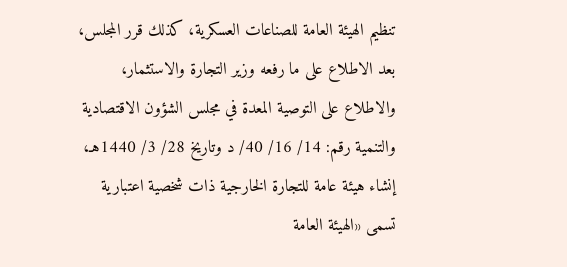تنظيم الهيئة العامة للصناعات العسكرية، كذلك قرر المجلس، بعد الاطلاع على ما رفعه وزير التجارة والاستثمار، والاطلاع على التوصية المعدة في مجلس الشؤون الاقتصادية والتنمية رقم: 14/ 16/ 40/ د وتاريخ 28/ 3/ 1440هـ، إنشاء هيئة عامة للتجارة الخارجية ذات شخصية اعتبارية تسمى «الهيئة العامة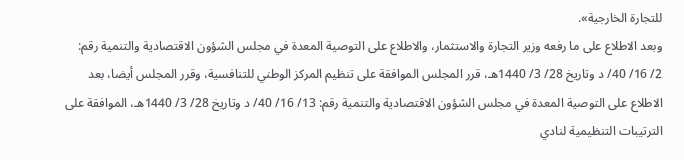للتجارة الخارجية».
وبعد الاطلاع على ما رفعه وزير التجارة والاستثمار، والاطلاع على التوصية المعدة في مجلس الشؤون الاقتصادية والتنمية رقم: 2/ 16/ 40/ د وتاريخ 28/ 3/ 1440هـ، قرر المجلس الموافقة على تنظيم المركز الوطني للتنافسية، وقرر المجلس أيضا، بعد الاطلاع على التوصية المعدة في مجلس الشؤون الاقتصادية والتنمية رقم: 13/ 16/ 40/ د وتاريخ 28/ 3/ 1440هـ، الموافقة على الترتيبات التنظيمية لنادي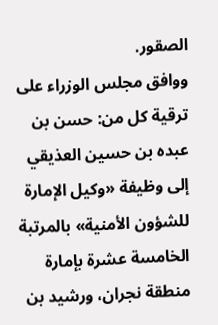الصقور.
ووافق مجلس الوزراء على ترقية كل من: حسن بن عبده بن حسين العذيقي إلى وظيفة «وكيل الإمارة للشؤون الأمنية» بالمرتبة الخامسة عشرة بإمارة منطقة نجران، ورشيد بن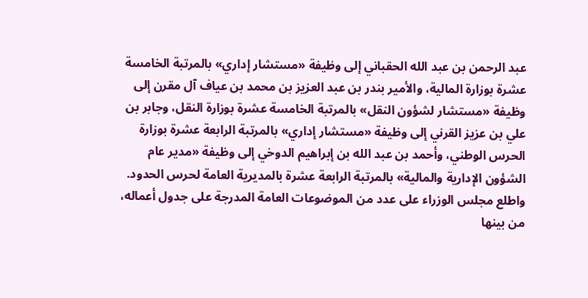عبد الرحمن بن عبد الله الحقباني إلى وظيفة «مستشار إداري» بالمرتبة الخامسة عشرة بوزارة المالية، والأمير بندر بن عبد العزيز بن محمد بن عياف آل مقرن إلى وظيفة «مستشار لشؤون النقل» بالمرتبة الخامسة عشرة بوزارة النقل، وجابر بن علي بن عزيز القرني إلى وظيفة «مستشار إداري» بالمرتبة الرابعة عشرة بوزارة الحرس الوطني، وأحمد بن عبد الله بن إبراهيم الدوخي إلى وظيفة «مدير عام الشؤون الإدارية والمالية» بالمرتبة الرابعة عشرة بالمديرية العامة لحرس الحدود.
واطلع مجلس الوزراء على عدد من الموضوعات العامة المدرجة على جدول أعماله، من بينها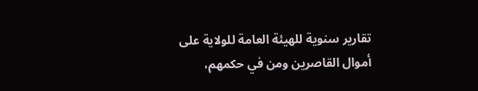تقارير سنوية للهيئة العامة للولاية على أموال القاصرين ومن في حكمهم،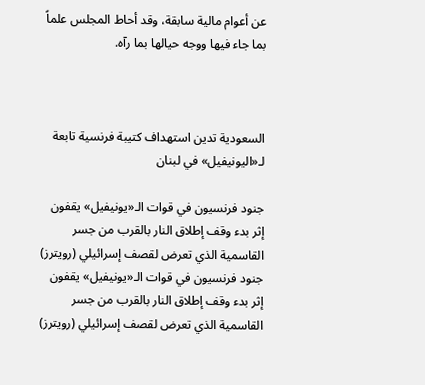عن أعوام مالية سابقة، وقد أحاط المجلس علماً بما جاء فيها ووجه حيالها بما رآه.



السعودية تدين استهداف كتيبة فرنسية تابعة لـ«اليونيفيل» في لبنان

جنود فرنسيون في قوات الـ«يونيفيل» يقفون إثر بدء وقف إطلاق النار بالقرب من جسر القاسمية الذي تعرض لقصف إسرائيلي (رويترز)
جنود فرنسيون في قوات الـ«يونيفيل» يقفون إثر بدء وقف إطلاق النار بالقرب من جسر القاسمية الذي تعرض لقصف إسرائيلي (رويترز)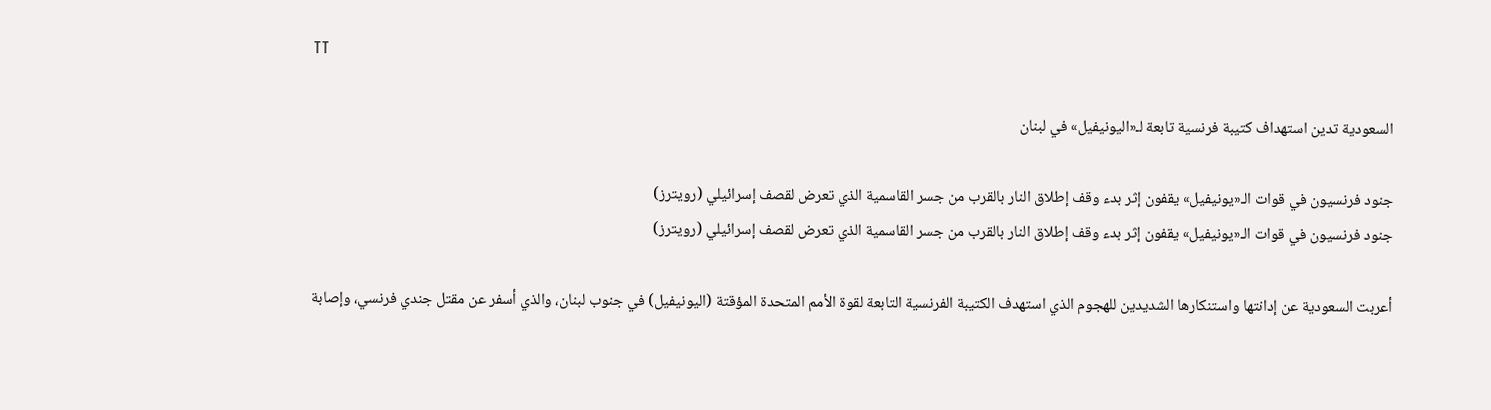TT

السعودية تدين استهداف كتيبة فرنسية تابعة لـ«اليونيفيل» في لبنان

جنود فرنسيون في قوات الـ«يونيفيل» يقفون إثر بدء وقف إطلاق النار بالقرب من جسر القاسمية الذي تعرض لقصف إسرائيلي (رويترز)
جنود فرنسيون في قوات الـ«يونيفيل» يقفون إثر بدء وقف إطلاق النار بالقرب من جسر القاسمية الذي تعرض لقصف إسرائيلي (رويترز)

أعربت السعودية عن إدانتها واستنكارها الشديدين للهجوم الذي استهدف الكتيبة الفرنسية التابعة لقوة الأمم المتحدة المؤقتة (اليونيفيل) في جنوب لبنان، والذي أسفر عن مقتل جندي فرنسي، وإصابة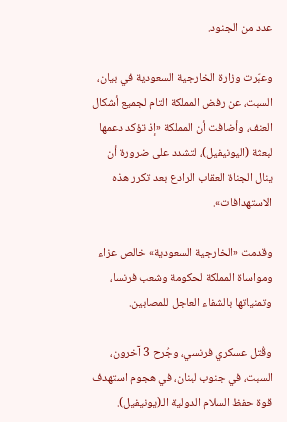عدد من الجنود.

وعبّرت وزارة الخارجية السعودية في بيان، السبت، عن رفض المملكة التام لجميع أشكال العنف، وأضافت أن المملكة «إذ تؤكد دعمها لبعثة (اليونيفيل)، لتشدد على ضرورة أن ينال الجناة العقاب الرادع بعد تكرر هذه الاستهدافات».

وقدمت «الخارجية السعودية» خالص عزاء ومواساة المملكة لحكومة وشعب فرنسا، وتمنياتها بالشفاء العاجل للمصابين.

وقُتل عسكري فرنسي، وجُرح 3 آخرون، السبت، في جنوب لبنان، في هجوم استهدف قوة حفظ السلام الدولية الـ(يونيفيل).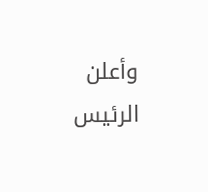وأعلن الرئيس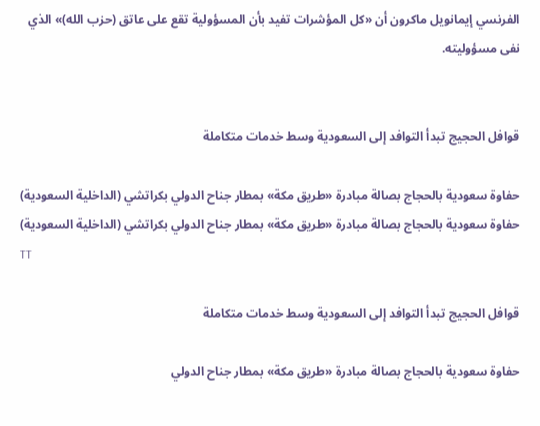الفرنسي إيمانويل ماكرون أن «كل المؤشرات تفيد بأن المسؤولية تقع على عاتق (حزب الله)» الذي نفى مسؤوليته.


قوافل الحجيج تبدأ التوافد إلى السعودية وسط خدمات متكاملة

حفاوة سعودية بالحجاج بصالة مبادرة «طريق مكة» بمطار جناح الدولي بكراتشي (الداخلية السعودية)
حفاوة سعودية بالحجاج بصالة مبادرة «طريق مكة» بمطار جناح الدولي بكراتشي (الداخلية السعودية)
TT

قوافل الحجيج تبدأ التوافد إلى السعودية وسط خدمات متكاملة

حفاوة سعودية بالحجاج بصالة مبادرة «طريق مكة» بمطار جناح الدولي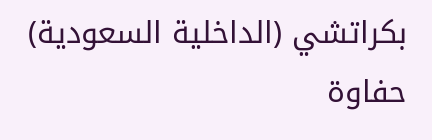بكراتشي (الداخلية السعودية)
حفاوة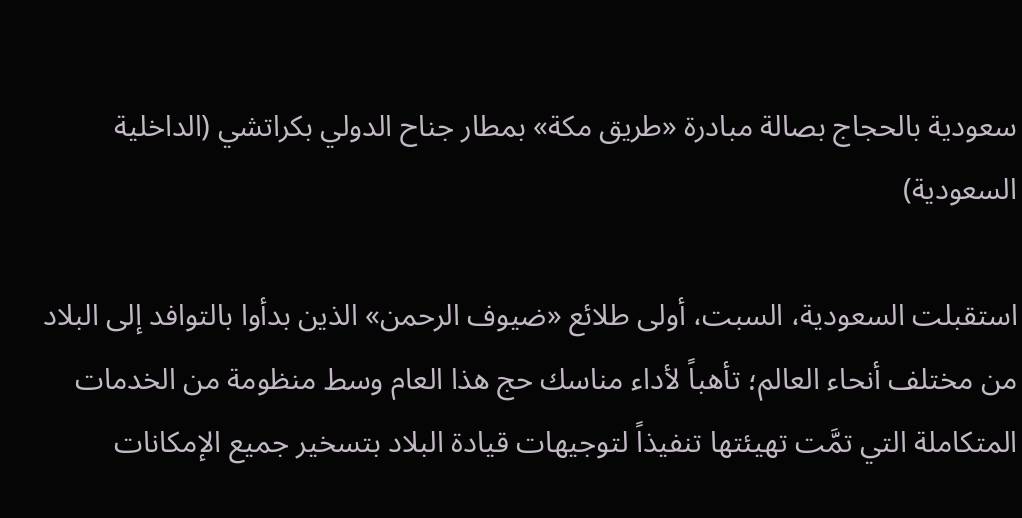سعودية بالحجاج بصالة مبادرة «طريق مكة» بمطار جناح الدولي بكراتشي (الداخلية السعودية)

استقبلت السعودية، السبت، أولى طلائع «ضيوف الرحمن» الذين بدأوا بالتوافد إلى البلاد من مختلف أنحاء العالم؛ تأهباً لأداء مناسك حج هذا العام وسط منظومة من الخدمات المتكاملة التي تمَّت تهيئتها تنفيذاً لتوجيهات قيادة البلاد بتسخير جميع الإمكانات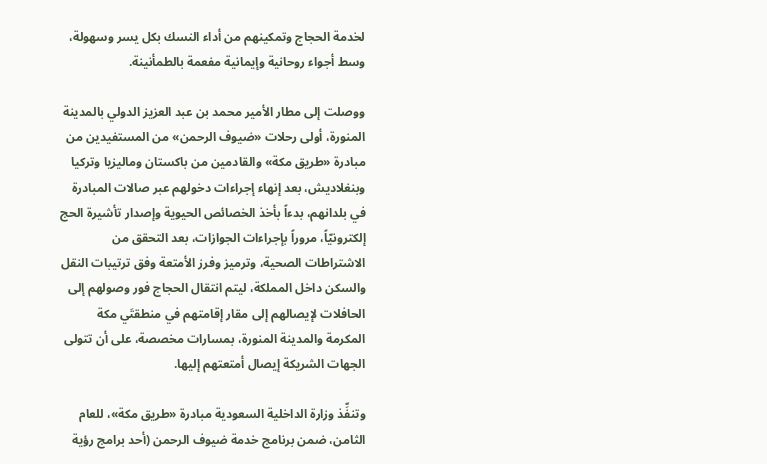لخدمة الحجاج وتمكينهم من أداء النسك بكل يسر وسهولة، وسط أجواء روحانية وإيمانية مفعمة بالطمأنينة.

ووصلت إلى مطار الأمير محمد بن عبد العزيز الدولي بالمدينة المنورة، أولى رحلات «ضيوف الرحمن» من المستفيدين من مبادرة «طريق مكة» والقادمين من باكستان وماليزيا وتركيا وبنغلاديش، بعد إنهاء إجراءات دخولهم عبر صالات المبادرة في بلدانهم، بدءاً بأخذ الخصائص الحيوية وإصدار تأشيرة الحج إلكترونيّاً، مروراً بإجراءات الجوازات، بعد التحقق من الاشتراطات الصحية، وترميز وفرز الأمتعة وفق ترتيبات النقل والسكن داخل المملكة، ليتم انتقال الحجاج فور وصولهم إلى الحافلات لإيصالهم إلى مقار إقامتهم في منطقتَي مكة المكرمة والمدينة المنورة، بمسارات مخصصة، على أن تتولى الجهات الشريكة إيصال أمتعتهم إليها.

وتنفِّذ وزارة الداخلية السعودية مبادرة «طريق مكة»، للعام الثامن، ضمن برنامج خدمة ضيوف الرحمن (أحد برامج رؤية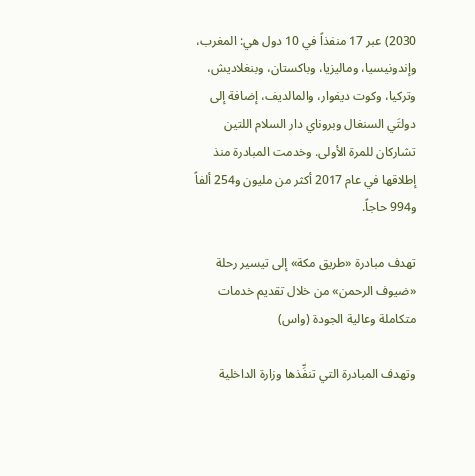2030) عبر 17 منفذاً في 10 دول هي: المغرب، وإندونيسيا، وماليزيا، وباكستان، وبنغلاديش، وتركيا، وكوت ديفوار، والمالديف، إضافة إلى دولتَي السنغال وبروناي دار السلام اللتين تشاركان للمرة الأولى. وخدمت المبادرة منذ إطلاقها في عام 2017 أكثر من مليون و254 ألفاً و994 حاجاً.

تهدف مبادرة «طريق مكة» إلى تيسير رحلة «ضيوف الرحمن» من خلال تقديم خدمات متكاملة وعالية الجودة (واس)

وتهدف المبادرة التي تنفِّذها وزارة الداخلية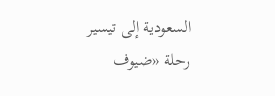السعودية إلى تيسير رحلة «ضيوف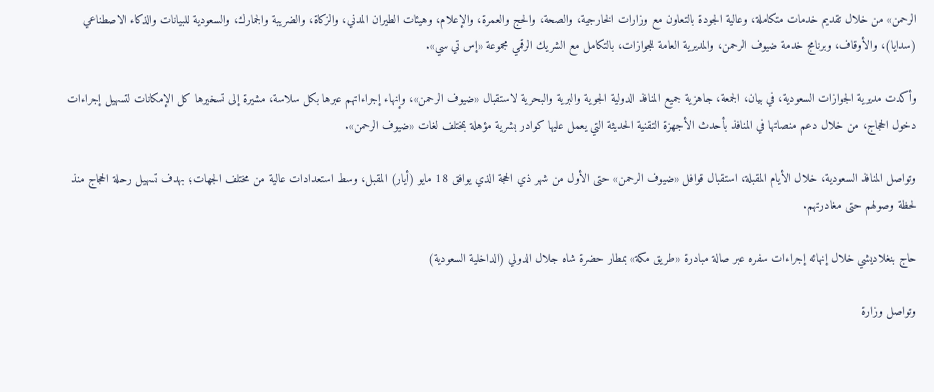الرحمن» من خلال تقديم خدمات متكاملة، وعالية الجودة بالتعاون مع وزارات الخارجية، والصحة، والحج والعمرة، والإعلام، وهيئات الطيران المدني، والزكاة، والضريبة والجمارك، والسعودية للبيانات والذكاء الاصطناعي (سدايا)، والأوقاف، وبرنامج خدمة ضيوف الرحمن، والمديرية العامة للجوازات، بالتكامل مع الشريك الرقمي مجموعة «إس تي سي».

وأكدت مديرية الجوازات السعودية، في بيان، الجمعة، جاهزية جميع المنافذ الدولية الجوية والبرية والبحرية لاستقبال «ضيوف الرحمن»، وإنهاء إجراءاتهم عبرها بكل سلاسة، مشيرة إلى تسخيرها كل الإمكانات لتسهيل إجراءات دخول الحجاج، من خلال دعم منصاتها في المنافذ بأحدث الأجهزة التقنية الحديثة التي يعمل عليها كوادر بشرية مؤهلة بمختلف لغات «ضيوف الرحمن».

وتواصل المنافذ السعودية، خلال الأيام المقبلة، استقبال قوافل «ضيوف الرحمن» حتى الأول من شهر ذي الحجة الذي يوافق 18 مايو (أيار) المقبل، وسط استعدادات عالية من مختلف الجهات؛ بهدف تسهيل رحلة الحجاج منذ لحظة وصولهم حتى مغادرتهم.

حاج بنغلاديشي خلال إنهائه إجراءات سفره عبر صالة مبادرة «طريق مكة» بمطار حضرة شاه جلال الدولي (الداخلية السعودية)

وتواصل وزارة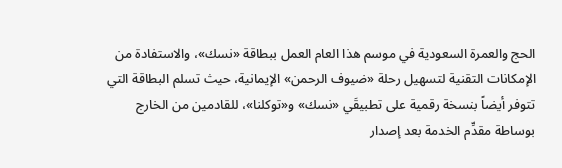الحج والعمرة السعودية في موسم هذا العام العمل ببطاقة «نسك»، والاستفادة من الإمكانات التقنية لتسهيل رحلة «ضيوف الرحمن» الإيمانية، حيث تسلم البطاقة التي تتوفر أيضاً بنسخة رقمية على تطبيقَي «نسك» و«توكلنا»، للقادمين من الخارج بوساطة مقدِّم الخدمة بعد إصدار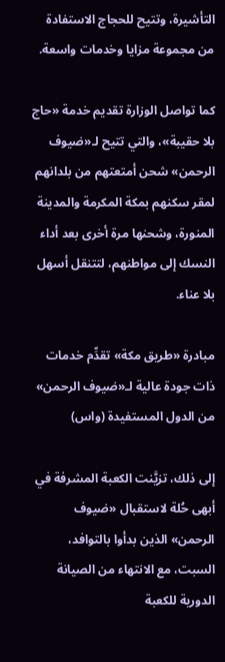التأشيرة، وتتيح للحجاج الاستفادة من مجموعة مزايا وخدمات واسعة.

كما تواصل الوزارة تقديم خدمة «حاج بلا حقيبة»، والتي تتيح لـ«ضيوف الرحمن» شحن أمتعتهم من بلدانهم لمقر سكنهم بمكة المكرمة والمدينة المنورة، وشحنها مرة أخرى بعد أداء النسك إلى مواطنهم، لتتنقل أسهل بلا عناء.

مبادرة «طريق مكة» تقدِّم خدمات ذات جودة عالية لـ«ضيوف الرحمن» من الدول المستفيدة (واس)

إلى ذلك، تزيَّنت الكعبة المشرفة في أبهى حُلة لاستقبال «ضيوف الرحمن» الذين بدأوا بالتوافد، السبت، مع الانتهاء من الصيانة الدورية للكعبة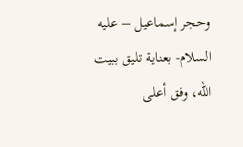وحجر إسماعيل – عليه السلام- بعناية تليق ببيت الله، وفق أعلى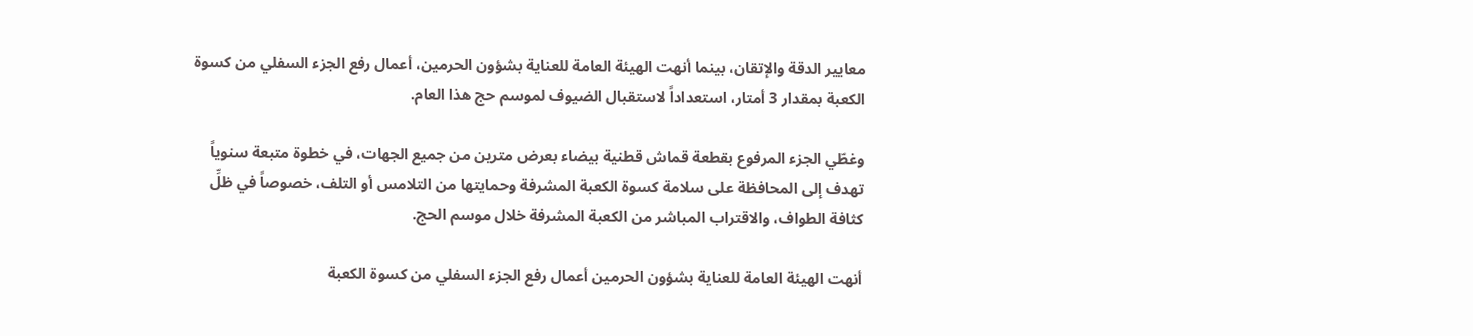معايير الدقة والإتقان، بينما أنهت الهيئة العامة للعناية بشؤون الحرمين، أعمال رفع الجزء السفلي من كسوة الكعبة بمقدار 3 أمتار، استعداداً لاستقبال الضيوف لموسم حج هذا العام.

وغطّي الجزء المرفوع بقطعة قماش قطنية بيضاء بعرض مترين من جميع الجهات، في خطوة متبعة سنوياً تهدف إلى المحافظة على سلامة كسوة الكعبة المشرفة وحمايتها من التلامس أو التلف، خصوصاً في ظلِّ كثافة الطواف، والاقتراب المباشر من الكعبة المشرفة خلال موسم الحج.

أنهت الهيئة العامة للعناية بشؤون الحرمين أعمال رفع الجزء السفلي من كسوة الكعبة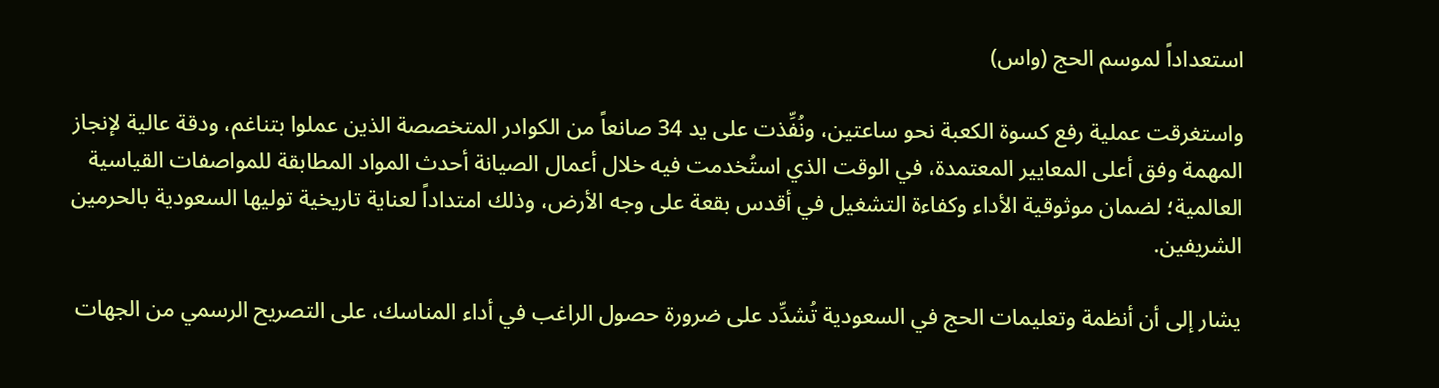استعداداً لموسم الحج (واس)

واستغرقت عملية رفع كسوة الكعبة نحو ساعتين، ونُفِّذت على يد 34 صانعاً من الكوادر المتخصصة الذين عملوا بتناغم، ودقة عالية لإنجاز المهمة وفق أعلى المعايير المعتمدة، في الوقت الذي استُخدمت فيه خلال أعمال الصيانة أحدث المواد المطابقة للمواصفات القياسية العالمية؛ لضمان موثوقية الأداء وكفاءة التشغيل في أقدس بقعة على وجه الأرض، وذلك امتداداً لعناية تاريخية توليها السعودية بالحرمين الشريفين.

يشار إلى أن أنظمة وتعليمات الحج في السعودية تُشدِّد على ضرورة حصول الراغب في أداء المناسك، على التصريح الرسمي من الجهات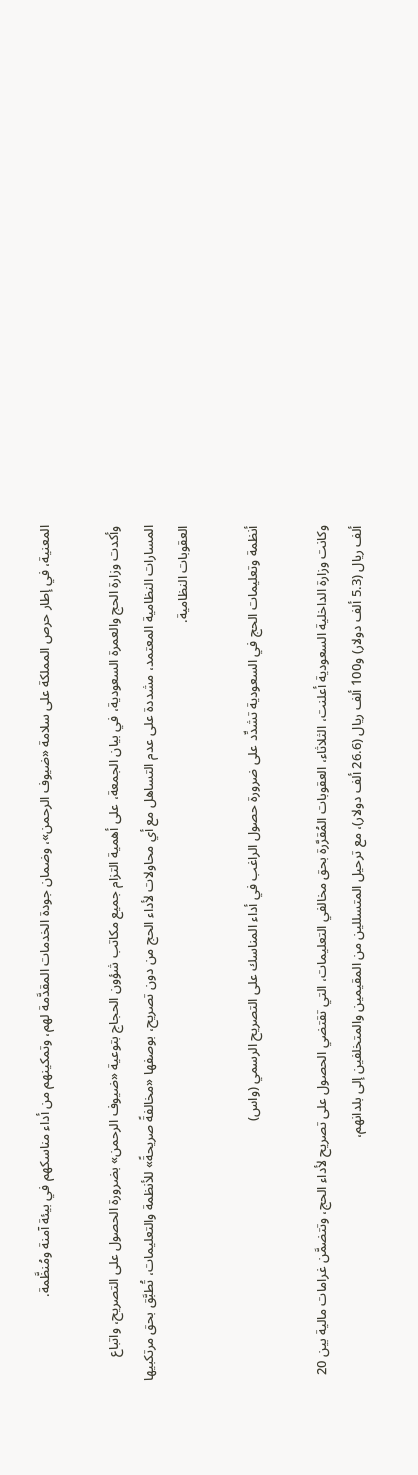المعنية، في إطار حرص المملكة على سلامة «ضيوف الرحمن»، وضمان جودة الخدمات المقدَّمة لهم، وتمكينهم من أداء مناسكهم في بيئة آمنة ومُنظَّمة.

وأكدت وزارة الحج والعمرة السعودية، في بيان الجمعة، على أهمية التزام جميع مكاتب شؤون الحجاج بتوعية «ضيوف الرحمن» بضرورة الحصول على التصريح، واتباع المسارات النظامية المعتمد، مشددة على عدم التساهل مع أي محاولات لأداء الحج من دون تصريح، بوصفها «مخالفةً صريحةً» للأنظمة والتعليمات، تُطبَّق بحق مرتكبيها العقوبات النظامية.

أنظمة وتعليمات الحج في السعودية تشدِّد على ضرورة حصول الراغب في أداء المناسك على التصريح الرسمي (واس)

وكانت وزارة الداخلية السعودية أعلنت، الثلاثاء، العقوبات المُقرَّرة بحق مخالفي التعليمات، التي تقتضي الحصول على تصريح لأداء الحج، وتتضمَّن غرامات مالية بين 20 ألف ريال (5.3 ألف دولار) و100 ألف ريال (26.6 ألف دولار)، مع ترحيل المتسللين من المقيمين والمتخلفين إلى بلدانهم،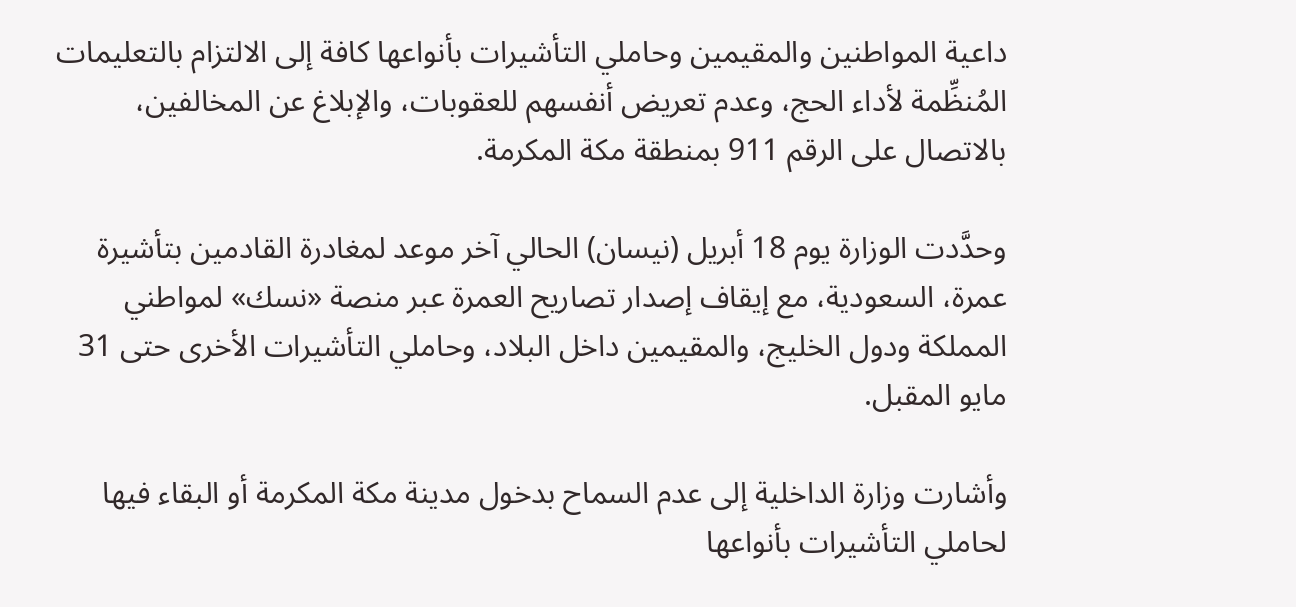داعية المواطنين والمقيمين وحاملي التأشيرات بأنواعها كافة إلى الالتزام بالتعليمات المُنظِّمة لأداء الحج، وعدم تعريض أنفسهم للعقوبات، والإبلاغ عن المخالفين، بالاتصال على الرقم 911 بمنطقة مكة المكرمة.

وحدَّدت الوزارة يوم 18 أبريل (نيسان) الحالي آخر موعد لمغادرة القادمين بتأشيرة عمرة، السعودية، مع إيقاف إصدار تصاريح العمرة عبر منصة «نسك» لمواطني المملكة ودول الخليج، والمقيمين داخل البلاد، وحاملي التأشيرات الأخرى حتى 31 مايو المقبل.

وأشارت وزارة الداخلية إلى عدم السماح بدخول مدينة مكة المكرمة أو البقاء فيها لحاملي التأشيرات بأنواعها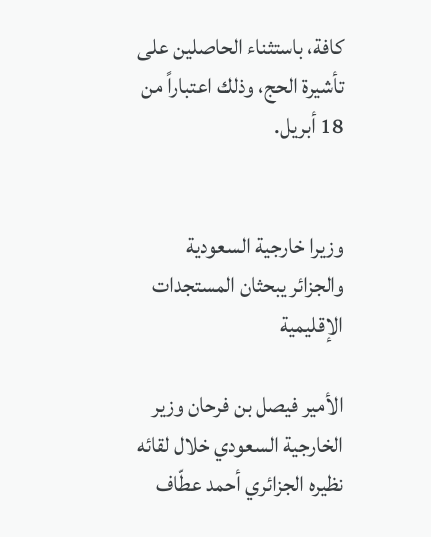كافة، باستثناء الحاصلين على تأشيرة الحج، وذلك اعتباراً من 18 أبريل.


وزيرا خارجية السعودية والجزائر يبحثان المستجدات الإقليمية

الأمير فيصل بن فرحان وزير الخارجية السعودي خلال لقائه نظيره الجزائري أحمد عطّاف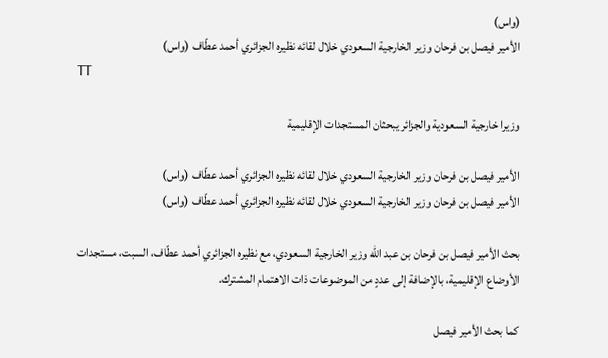(واس)
الأمير فيصل بن فرحان وزير الخارجية السعودي خلال لقائه نظيره الجزائري أحمد عطّاف (واس)
TT

وزيرا خارجية السعودية والجزائر يبحثان المستجدات الإقليمية

الأمير فيصل بن فرحان وزير الخارجية السعودي خلال لقائه نظيره الجزائري أحمد عطّاف (واس)
الأمير فيصل بن فرحان وزير الخارجية السعودي خلال لقائه نظيره الجزائري أحمد عطّاف (واس)

بحث الأمير فيصل بن فرحان بن عبد الله وزير الخارجية السعودي، مع نظيره الجزائري أحمد عطّاف، السبت، مستجدات الأوضاع الإقليمية، بالإضافة إلى عددٍ من الموضوعات ذات الاهتمام المشترك.

كما بحث الأمير فيصل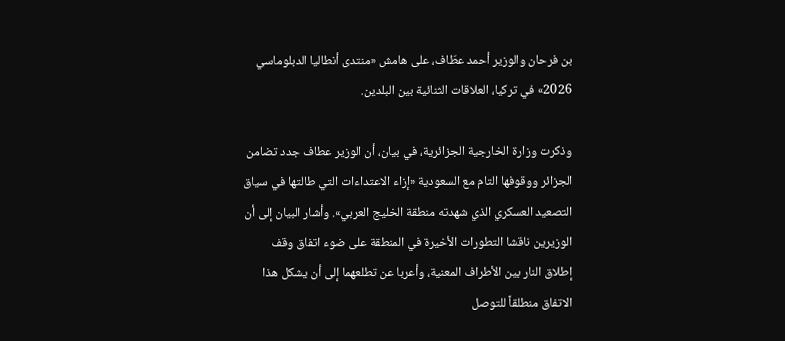بن فرحان والوزير أحمد عطّاف، على هامش «منتدى أنطاليا الدبلوماسي 2026» في تركيا، العلاقات الثنائية بين البلدين.

وذكرت وزارة الخارجية الجزائرية، في بيان، أن الوزير عطاف جدد تضامن الجزائر ووقوفها التام مع السعودية «إزاء الاعتداءات التي طالتها في سياق التصعيد العسكري الذي شهدته منطقة الخليج العربي». وأشار البيان إلى أن الوزيرين ناقشا التطورات الأخيرة في المنطقة على ضوء اتفاق وقف إطلاق النار بين الأطراف المعنية، وأعربا عن تطلعهما إلى أن يشكل هذا الاتفاق منطلقاً للتوصل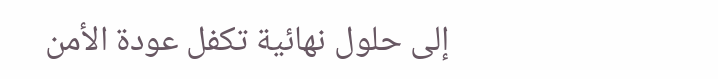إلى حلول نهائية تكفل عودة الأمن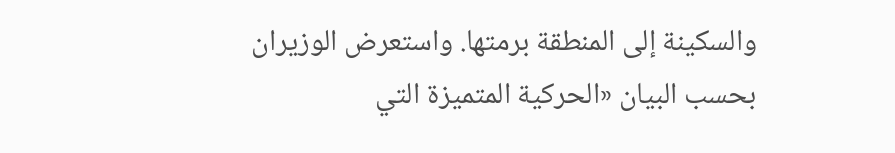والسكينة إلى المنطقة برمتها. واستعرض الوزيران بحسب البيان «الحركية المتميزة التي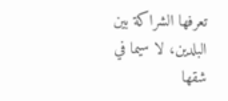تعرفها الشراكة بين البلدين، لا سيما في شقها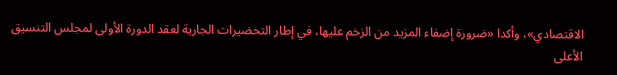الاقتصادي»، وأكدا «ضرورة إضفاء المزيد من الزخم عليها، في إطار التحضيرات الجارية لعقد الدورة الأولى لمجلس التنسيق الأعلى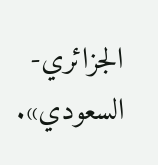الجزائري-السعودي».